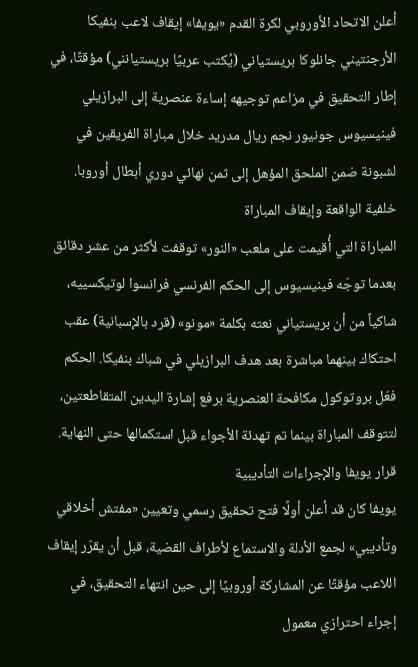أعلن الاتحاد الأوروبي لكرة القدم «يويفا» إيقاف لاعب بنفيكا الأرجنتيني جانلوكا بريستياني (يُكتب عربيًا بريستيانني) مؤقتًا، في إطار التحقيق في مزاعم توجيهه إساءة عنصرية إلى البرازيلي فينيسيوس جونيور نجم ريال مدريد خلال مباراة الفريقين في لشبونة ضمن الملحق المؤهل إلى ثمن نهائي دوري أبطال أوروبا.
خلفية الواقعة وإيقاف المباراة
المباراة التي أُقيمت على ملعب «النور» توقفت لأكثر من عشر دقائق بعدما توجّه فينيسيوس إلى الحكم الفرنسي فرانسوا لوتيكسييه، شاكياً من أن بريستياني نعته بكلمة «مونو» (قرد بالإسبانية) عقب احتكاك بينهما مباشرة بعد هدف البرازيلي في شباك بنفيكا. الحكم فعّل بروتوكول مكافحة العنصرية برفع إشارة اليدين المتقاطعتين، لتتوقف المباراة بينما تم تهدئة الأجواء قبل استكمالها حتى النهاية.
قرار يويفا والإجراءات التأديبية
يويفا كان قد أعلن أولًا فتح تحقيق رسمي وتعيين «مفتش أخلاقي وتأديبي» لجمع الأدلة والاستماع لأطراف القضية، قبل أن يقرّر إيقاف اللاعب مؤقتًا عن المشاركة أوروبيًا إلى حين انتهاء التحقيق، في إجراء احترازي معمول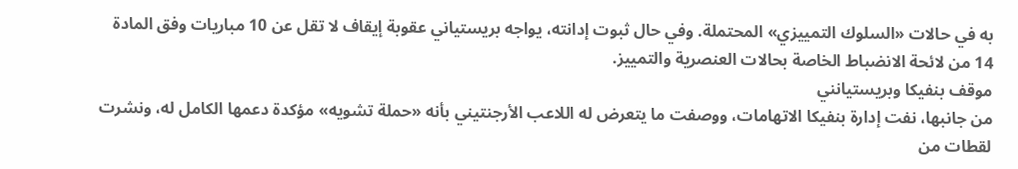به في حالات «السلوك التمييزي» المحتملة. وفي حال ثبوت إدانته، يواجه بريستياني عقوبة إيقاف لا تقل عن 10 مباريات وفق المادة 14 من لائحة الانضباط الخاصة بحالات العنصرية والتمييز.
موقف بنفيكا وبريستيانني
من جانبها، نفت إدارة بنفيكا الاتهامات، ووصفت ما يتعرض له اللاعب الأرجنتيني بأنه «حملة تشويه» مؤكدة دعمها الكامل له، ونشرت لقطات من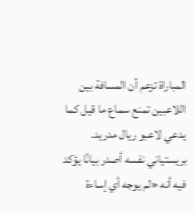المباراة تزعم أن المسافة بين اللاعبين تمنع سماع ما قيل كما يدعي لاعبو ريال مدريد. بريستياني نفسه أصدر بيانًا يؤكد فيه أنه «لم يوجه أي إساءة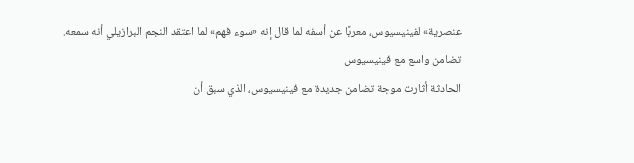عنصرية» لفينيسيوس، معربًا عن أسفه لما قال إنه «سوء فهم» لما اعتقد النجم البرازيلي أنه سمعه.
تضامن واسع مع فينيسيوس
الحادثة أثارت موجة تضامن جديدة مع فينيسيوس، الذي سبق أن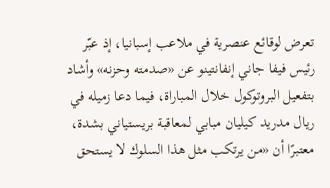تعرض لوقائع عنصرية في ملاعب إسبانيا، إذ عبّر رئيس فيفا جاني إنفانتينو عن «صدمته وحزنه» وأشاد بتفعيل البروتوكول خلال المباراة، فيما دعا زميله في ريال مدريد كيليان مبابي لمعاقبة بريستياني بشدة، معتبرًا أن «من يرتكب مثل هذا السلوك لا يستحق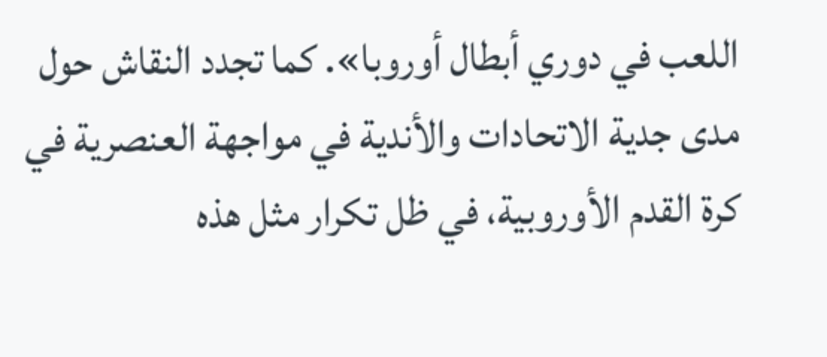اللعب في دوري أبطال أوروبا». كما تجدد النقاش حول مدى جدية الاتحادات والأندية في مواجهة العنصرية في كرة القدم الأوروبية، في ظل تكرار مثل هذه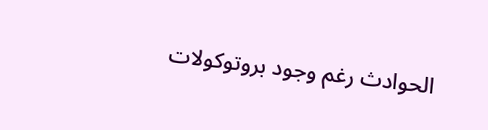الحوادث رغم وجود بروتوكولات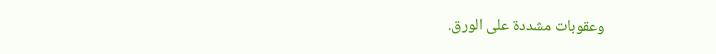وعقوبات مشددة على الورق.